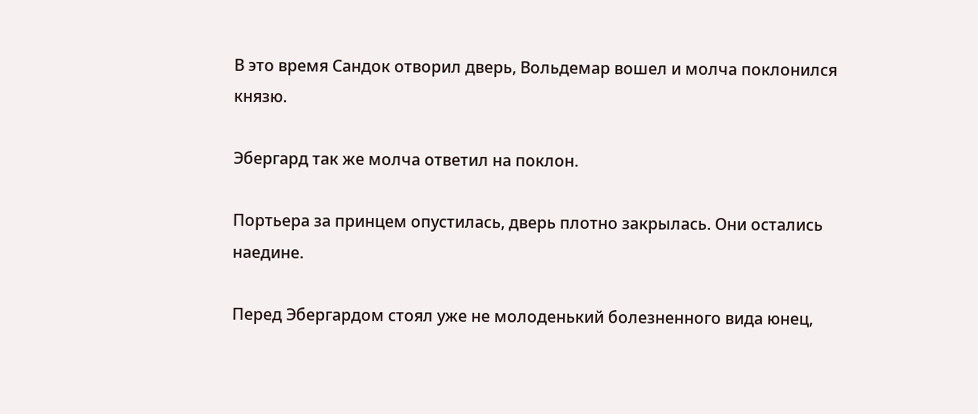В это время Сандок отворил дверь, Вольдемар вошел и молча поклонился князю.

Эбергард так же молча ответил на поклон.

Портьера за принцем опустилась, дверь плотно закрылась. Они остались наедине.

Перед Эбергардом стоял уже не молоденький болезненного вида юнец,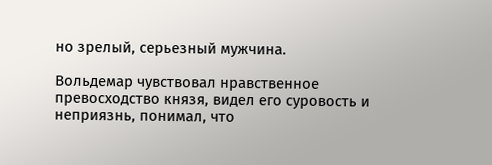но зрелый, серьезный мужчина.

Вольдемар чувствовал нравственное превосходство князя, видел его суровость и неприязнь, понимал, что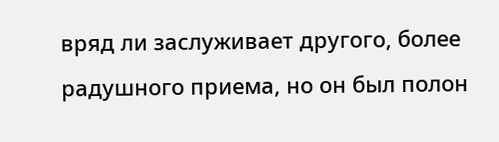вряд ли заслуживает другого, более радушного приема, но он был полон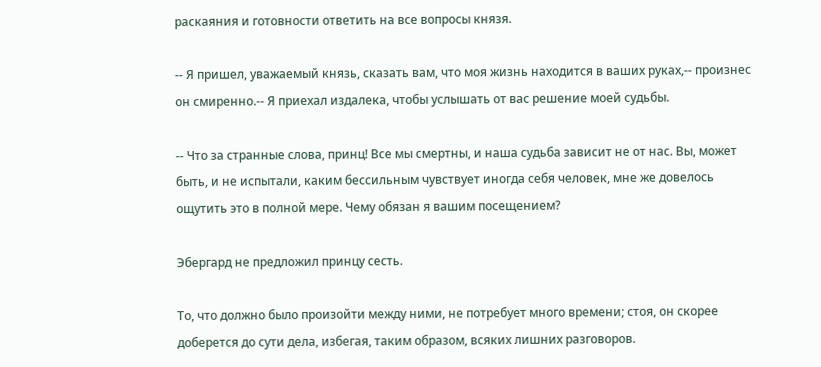раскаяния и готовности ответить на все вопросы князя.

-- Я пришел, уважаемый князь, сказать вам, что моя жизнь находится в ваших руках,-- произнес он смиренно.-- Я приехал издалека, чтобы услышать от вас решение моей судьбы.

-- Что за странные слова, принц! Все мы смертны, и наша судьба зависит не от нас. Вы, может быть, и не испытали, каким бессильным чувствует иногда себя человек, мне же довелось ощутить это в полной мере. Чему обязан я вашим посещением?

Эбергард не предложил принцу сесть.

То, что должно было произойти между ними, не потребует много времени; стоя, он скорее доберется до сути дела, избегая, таким образом, всяких лишних разговоров.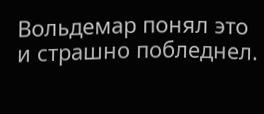Вольдемар понял это и страшно побледнел.